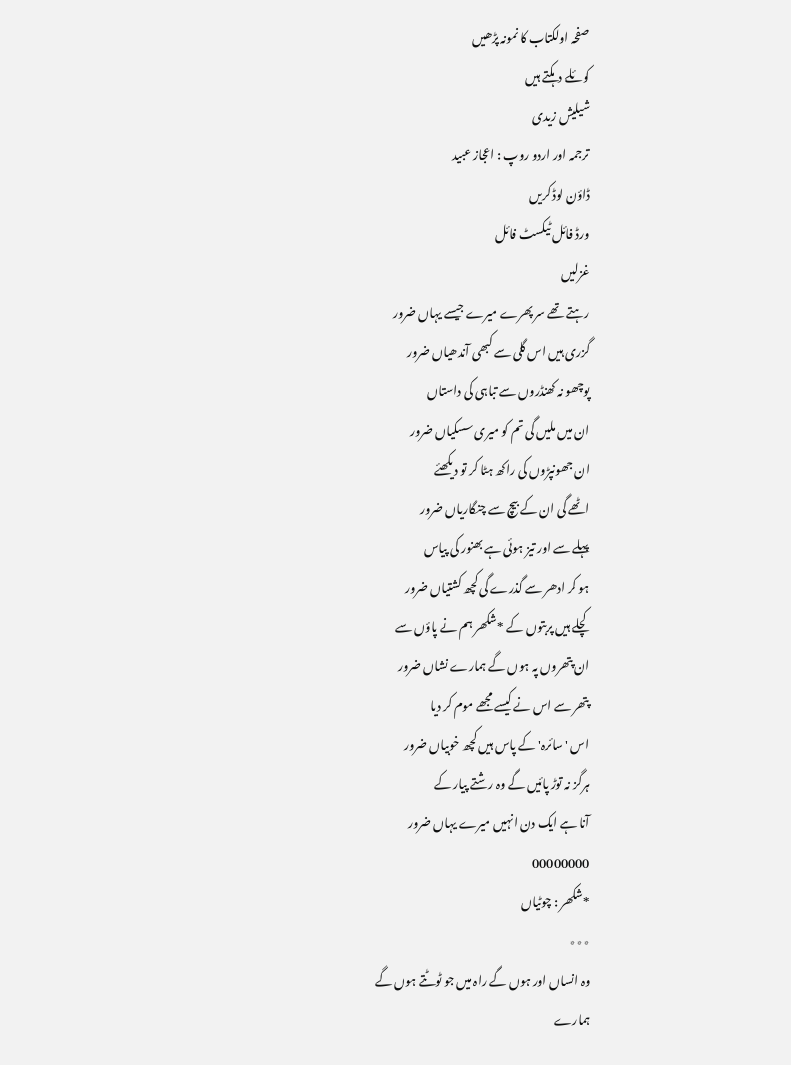صفحہ اولکتاب کا نمونہ پڑھیں
کوئلے دہکتے ہیں
شیلیش زیدی
ترجمہ اور اردو روپ : اعجاز عبید
ڈاؤن لوڈ کریں
ورڈ فائل ٹیکسٹ فائل
غزلیں
رہتے تھے سر پھرے میرے جیسے یہاں ضرور
گزری ہیں اس گلی سے کبھی آندھیاں ضرور
پوچھو نہ کھنڈروں سے تباہی کی داستاں
ان میں ملیں گی تم کو میری سسکیاں ضرور
ان جھونپڑوں کی راکھ ہٹا کر تو دیکھئے
اٹھے گی ان کے بیچ سے چنگاریاں ضرور
پہلے سے اور تیز ہوئی ہے بھنور کی پیاس
ہو کر ادھر سے گذرے گی کچھ کشتیاں ضرور
کچلے ہیں پربتوں کے *شکھر ہم نے پاؤں سے
ان پتھروں پہ ہوں گے ہمارے نشاں ضرور
پتھر سے اس نے کیسے مجھے موم کر دیا
اس 'سائرہ' کے پاس ہیں کچھ خوبیاں ضرور
ہرگز نہ توڑ پائیں گے وہ رشتے پیار کے
آنا ہے ایک دن انہیں میرے یہاں ضرور
00000000
*شکھر : چوٹیاں
٭٭٭
وہ انساں اور ہوں گے راہ میں جو ٹوٹتے ہوں گے
ہمارے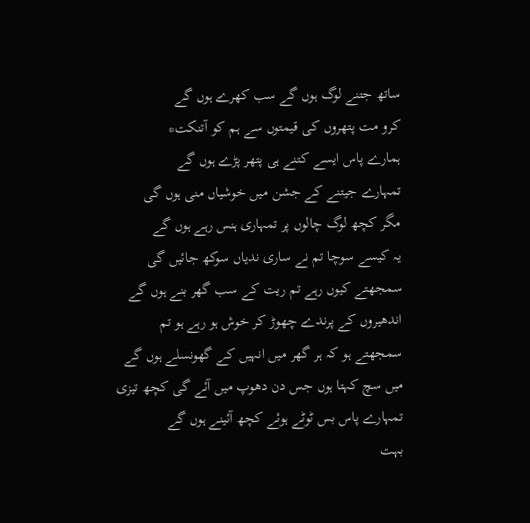ساتھ جتنے لوگ ہوں گے سب کھرے ہوں گے
کرو مت پتھروں کی قیمتوں سے ہم کو آتنکت*
ہمارے پاس ایسے کتنے ہی پتھر پڑے ہوں گے
تمہارے جیتنے کے جشن میں خوشیاں منی ہوں گی
مگر کچھ لوگ چالوں پر تمہاری ہنس رہے ہوں گے
یہ کیسے سوچا تم نے ساری ندیاں سوکھ جائیں گی
سمجھتے کیوں رہے تم ریت کے سب گھر بنے ہوں گے
اندھیروں کے پرندے چھوڑ کر خوش ہو رہے ہو تم
سمجھتے ہو کہ ہر گھر میں انہیں کے گھونسلے ہوں گے
میں سچ کہتا ہوں جس دن دھوپ میں آئے گی کچھ تیزی
تمہارے پاس بس ٹوٹے ہوئے کچھ آئینے ہوں گے
بہت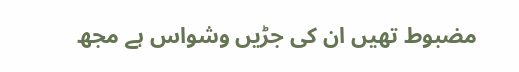مضبوط تھیں ان کی جڑیں وشواس ہے مجھ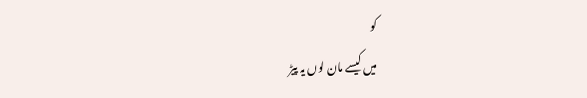کو
میں کیسے مان لوں یہ پیڑ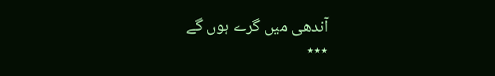آندھی میں گرے ہوں گے
٭٭٭